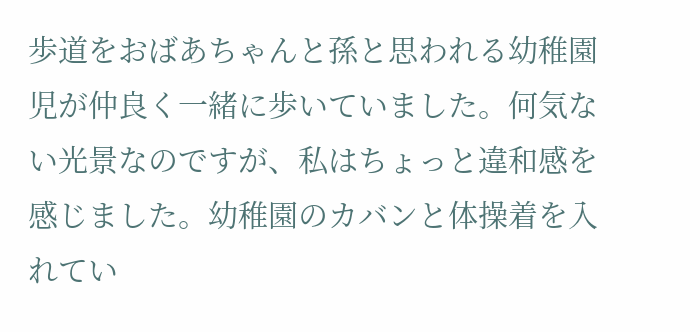歩道をおばあちゃんと孫と思われる幼稚園児が仲良く一緒に歩いていました。何気ない光景なのですが、私はちょっと違和感を感じました。幼稚園のカバンと体操着を入れてい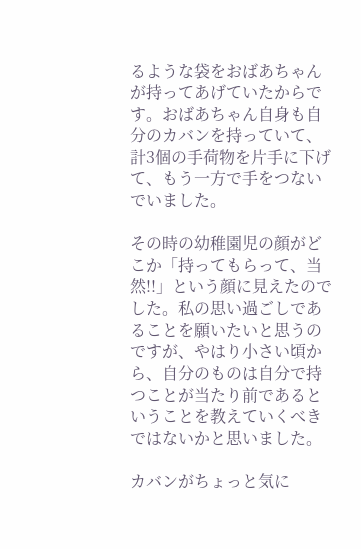るような袋をおばあちゃんが持ってあげていたからです。おばあちゃん自身も自分のカバンを持っていて、計3個の手荷物を片手に下げて、もう一方で手をつないでいました。

その時の幼稚園児の顔がどこか「持ってもらって、当然!!」という顔に見えたのでした。私の思い過ごしであることを願いたいと思うのですが、やはり小さい頃から、自分のものは自分で持つことが当たり前であるということを教えていくべきではないかと思いました。

カバンがちょっと気に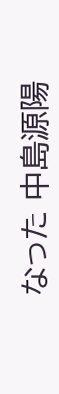なった 中島源陽